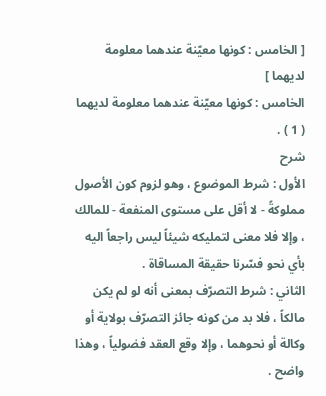[ الخامس : كونها معيّنة عندهما معلومة لديهما ]
الخامس : كونها معيّنة عندهما معلومة لديهما ( 1 ) .
شرح
الأول : شرط الموضوع ، وهو لزوم كون الأصول مملوكةً - لا أقل على مستوى المنفعة - للمالك ، وإلا فلا معنى لتمليكه شيئاً ليس راجعاً اليه بأي نحو فسّرنا حقيقة المساقاة .
الثاني : شرط التصرّف بمعنى أنه لو لم يكن مالكاً ، فلا بد من كونه جائز التصرّف بولاية أو وكالة أو نحوهما ، وإلا وقع العقد فضولياً ، وهذا واضح .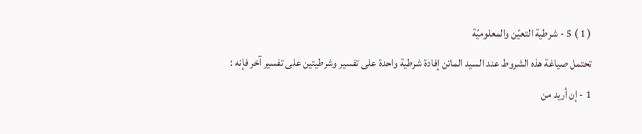( 1 ) 5 - شرطية التعيّن والمعلوميّة
تحتمل صياغة هذه الشروط عند السيد الماتن إفادة شرطية واحدة على تفسير وشرطيتين على تفسير آخر فإنه :
1 - إن أريد من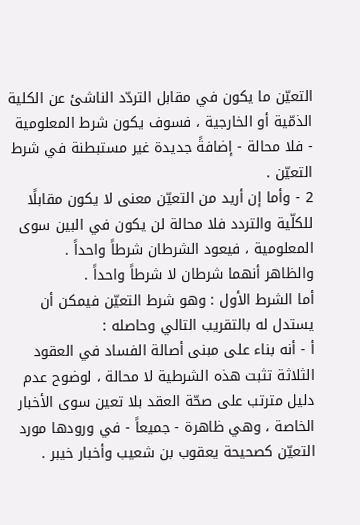التعيّن ما يكون في مقابل التردّد الناشئ عن الكلية الذمّية أو الخارجية ، فسوف يكون شرط المعلومية - فلا محالة - إضافةً جديدة غير مستبطنة في شرط التعيّن .
2 - وأما إن أريد من التعيّن معنى لا يكون مقابلًا للكلّية والتردد فلا محالة لن يكون في البين سوى المعلومية ، فيعود الشرطان شرطاً واحداً .
والظاهر أنهما شرطان لا شرطاً واحداً .
أما الشرط الأول : وهو شرط التعيّن فيمكن أن يستدل له بالتقريب التالي وحاصله :
أ - أنه بناء على مبنى أصالة الفساد في العقود الثلاثة تثبت هذه الشرطية لا محالة ، لوضوح عدم دليل مترتب على صحّة العقد بلا تعين سوى الأخبار الخاصة ، وهي ظاهرة - جميعاً - في ورودها مورد التعيّن كصحيحة يعقوب بن شعيب وأخبار خيبر .